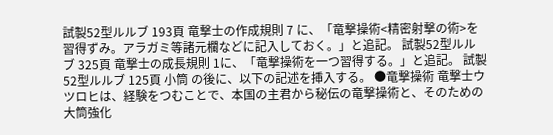試製52型ルルブ 193頁 竜撃士の作成規則 7 に、「竜撃操術<精密射撃の術>を習得ずみ。アラガミ等諸元欄などに記入しておく。」と追記。 試製52型ルルブ 325頁 竜撃士の成長規則 1に、「竜撃操術を一つ習得する。」と追記。 試製52型ルルブ 125頁 小筒 の後に、以下の記述を挿入する。 ●竜撃操術 竜撃士ウツロヒは、経験をつむことで、本国の主君から秘伝の竜撃操術と、そのための大筒強化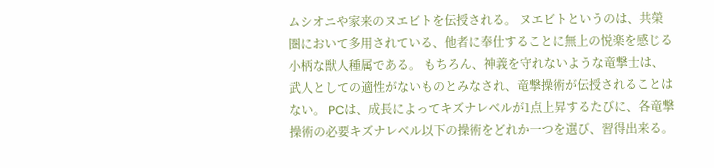ムシオニや家来のヌエビトを伝授される。 ヌエビトというのは、共榮圏において多用されている、他者に奉仕することに無上の悦楽を感じる小柄な獣人種属である。 もちろん、神義を守れないような竜撃士は、武人としての適性がないものとみなされ、竜撃操術が伝授されることはない。 PCは、成長によってキズナレベルが1点上昇するたびに、各竜撃操術の必要キズナレベル以下の操術をどれか一つを選び、習得出来る。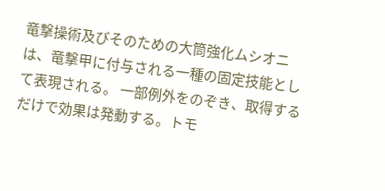竜撃操術及びそのための大筒強化ムシオニは、竜撃甲に付与される一種の固定技能として表現される。 一部例外をのぞき、取得するだけで効果は発動する。トモ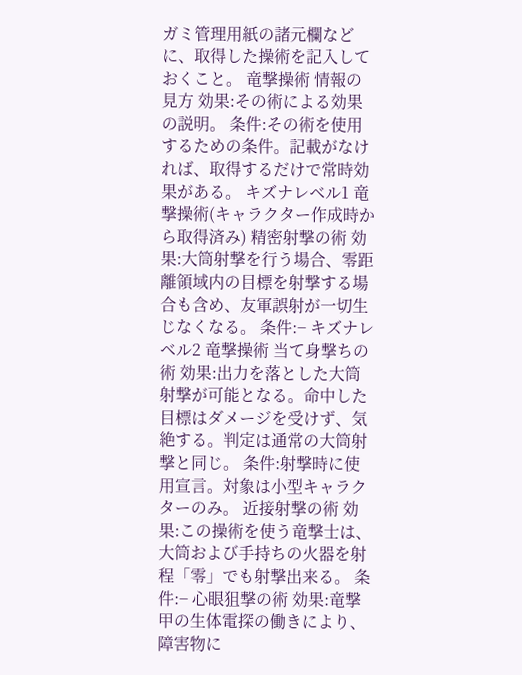ガミ管理用紙の諸元欄などに、取得した操術を記入しておくこと。 竜撃操術 情報の見方 効果:その術による効果の説明。 条件:その術を使用するための条件。記載がなければ、取得するだけで常時効果がある。 キズナレベル1 竜撃操術(キャラクター作成時から取得済み) 精密射撃の術 効果:大筒射撃を行う場合、零距離領域内の目標を射撃する場合も含め、友軍誤射が一切生じなくなる。 条件:− キズナレベル2 竜撃操術 当て身撃ちの術 効果:出力を落とした大筒射撃が可能となる。命中した目標はダメージを受けず、気絶する。判定は通常の大筒射撃と同じ。 条件:射撃時に使用宣言。対象は小型キャラクターのみ。 近接射撃の術 効果:この操術を使う竜撃士は、大筒および手持ちの火器を射程「零」でも射撃出来る。 条件:− 心眼狙撃の術 効果:竜撃甲の生体電探の働きにより、障害物に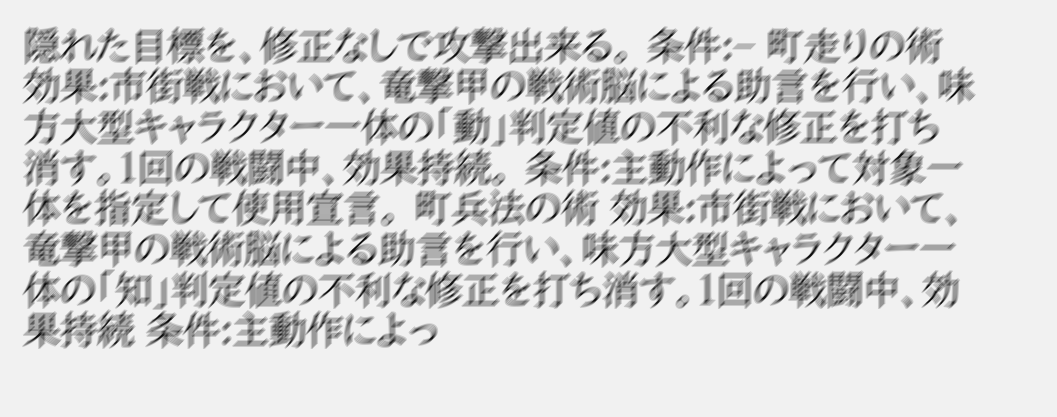隠れた目標を、修正なしで攻撃出来る。 条件:− 町走りの術 効果:市街戦において、竜撃甲の戦術脳による助言を行い、味方大型キャラクター一体の「動」判定値の不利な修正を打ち消す。1回の戦闘中、効果持続。 条件:主動作によって対象一体を指定して使用宣言。 町兵法の術 効果:市街戦において、竜撃甲の戦術脳による助言を行い、味方大型キャラクター一体の「知」判定値の不利な修正を打ち消す。1回の戦闘中、効果持続 条件:主動作によっ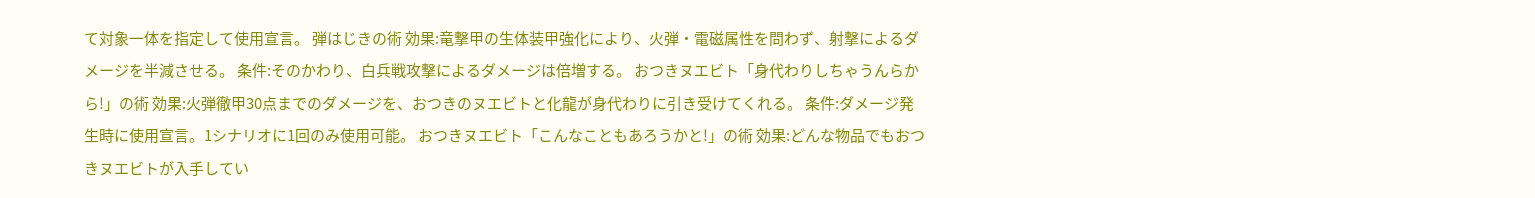て対象一体を指定して使用宣言。 弾はじきの術 効果:竜撃甲の生体装甲強化により、火弾・電磁属性を問わず、射撃によるダメージを半減させる。 条件:そのかわり、白兵戦攻撃によるダメージは倍増する。 おつきヌエビト「身代わりしちゃうんらから!」の術 効果:火弾徹甲30点までのダメージを、おつきのヌエビトと化龍が身代わりに引き受けてくれる。 条件:ダメージ発生時に使用宣言。1シナリオに1回のみ使用可能。 おつきヌエビト「こんなこともあろうかと!」の術 効果:どんな物品でもおつきヌエビトが入手してい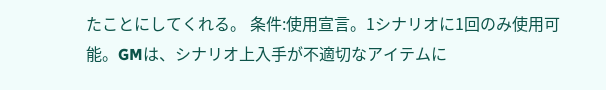たことにしてくれる。 条件:使用宣言。1シナリオに1回のみ使用可能。GMは、シナリオ上入手が不適切なアイテムに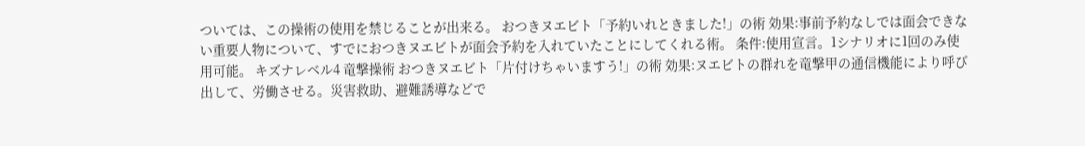ついては、この操術の使用を禁じることが出来る。 おつきヌエビト「予約いれときました!」の術 効果:事前予約なしでは面会できない重要人物について、すでにおつきヌエビトが面会予約を入れていたことにしてくれる術。 条件:使用宣言。1シナリオに1回のみ使用可能。 キズナレベル4 竜撃操術 おつきヌエビト「片付けちゃいますう!」の術 効果:ヌエビトの群れを竜撃甲の通信機能により呼び出して、労働させる。災害救助、避難誘導などで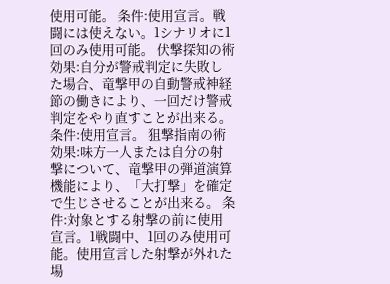使用可能。 条件:使用宣言。戦闘には使えない。1シナリオに1回のみ使用可能。 伏撃探知の術 効果:自分が警戒判定に失敗した場合、竜撃甲の自動警戒神経節の働きにより、一回だけ警戒判定をやり直すことが出来る。 条件:使用宣言。 狙撃指南の術 効果:味方一人または自分の射撃について、竜撃甲の弾道演算機能により、「大打撃」を確定で生じさせることが出来る。 条件:対象とする射撃の前に使用宣言。1戦闘中、1回のみ使用可能。使用宣言した射撃が外れた場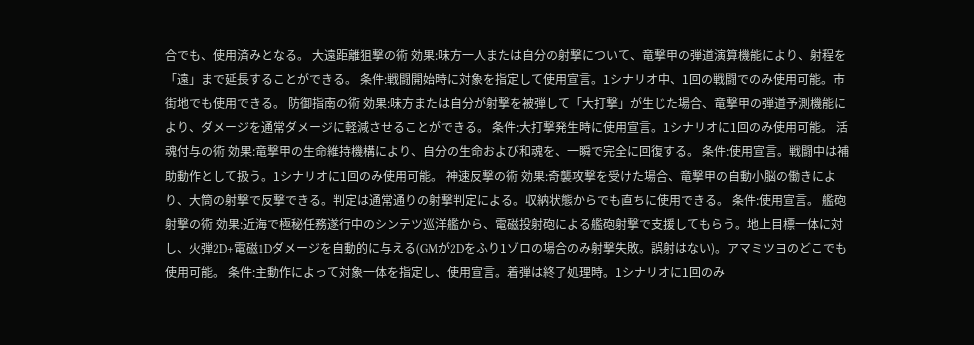合でも、使用済みとなる。 大遠距離狙撃の術 効果:味方一人または自分の射撃について、竜撃甲の弾道演算機能により、射程を「遠」まで延長することができる。 条件:戦闘開始時に対象を指定して使用宣言。1シナリオ中、1回の戦闘でのみ使用可能。市街地でも使用できる。 防御指南の術 効果:味方または自分が射撃を被弾して「大打撃」が生じた場合、竜撃甲の弾道予測機能により、ダメージを通常ダメージに軽減させることができる。 条件:大打撃発生時に使用宣言。1シナリオに1回のみ使用可能。 活魂付与の術 効果:竜撃甲の生命維持機構により、自分の生命および和魂を、一瞬で完全に回復する。 条件:使用宣言。戦闘中は補助動作として扱う。1シナリオに1回のみ使用可能。 神速反撃の術 効果:奇襲攻撃を受けた場合、竜撃甲の自動小脳の働きにより、大筒の射撃で反撃できる。判定は通常通りの射撃判定による。収納状態からでも直ちに使用できる。 条件:使用宣言。 艦砲射撃の術 効果:近海で極秘任務遂行中のシンテツ巡洋艦から、電磁投射砲による艦砲射撃で支援してもらう。地上目標一体に対し、火弾2D+電磁1Dダメージを自動的に与える(GMが2Dをふり1ゾロの場合のみ射撃失敗。誤射はない)。アマミツヨのどこでも使用可能。 条件:主動作によって対象一体を指定し、使用宣言。着弾は終了処理時。1シナリオに1回のみ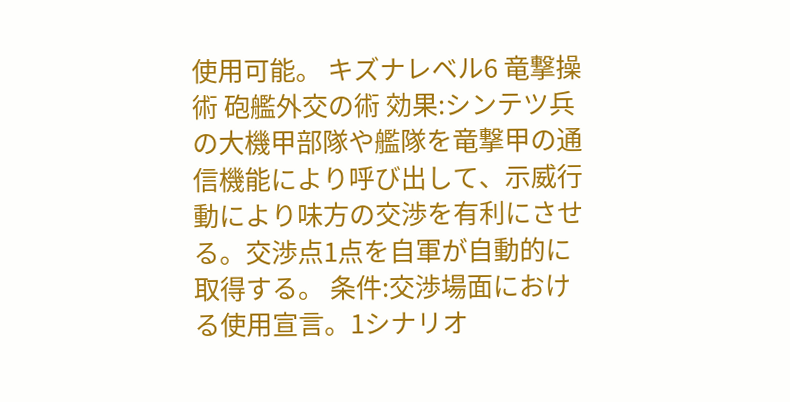使用可能。 キズナレベル6 竜撃操術 砲艦外交の術 効果:シンテツ兵の大機甲部隊や艦隊を竜撃甲の通信機能により呼び出して、示威行動により味方の交渉を有利にさせる。交渉点1点を自軍が自動的に取得する。 条件:交渉場面における使用宣言。1シナリオ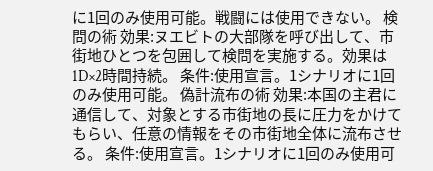に1回のみ使用可能。戦闘には使用できない。 検問の術 効果:ヌエビトの大部隊を呼び出して、市街地ひとつを包囲して検問を実施する。効果は1D×2時間持続。 条件:使用宣言。1シナリオに1回のみ使用可能。 偽計流布の術 効果:本国の主君に通信して、対象とする市街地の長に圧力をかけてもらい、任意の情報をその市街地全体に流布させる。 条件:使用宣言。1シナリオに1回のみ使用可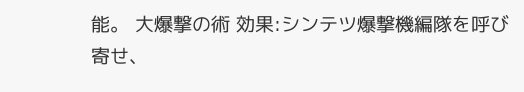能。 大爆撃の術 効果:シンテツ爆撃機編隊を呼び寄せ、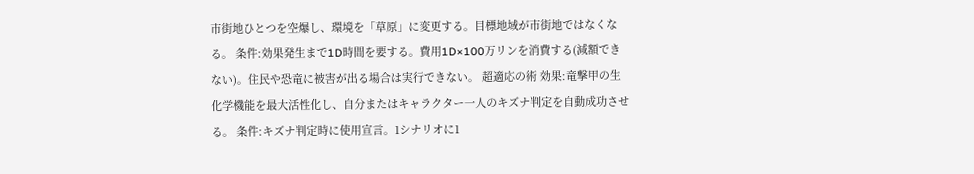市街地ひとつを空爆し、環境を「草原」に変更する。目標地域が市街地ではなくなる。 条件:効果発生まで1D時間を要する。費用1D×100万リンを消費する(減額できない)。住民や恐竜に被害が出る場合は実行できない。 超適応の術 効果:竜撃甲の生化学機能を最大活性化し、自分またはキャラクター一人のキズナ判定を自動成功させる。 条件:キズナ判定時に使用宣言。1シナリオに1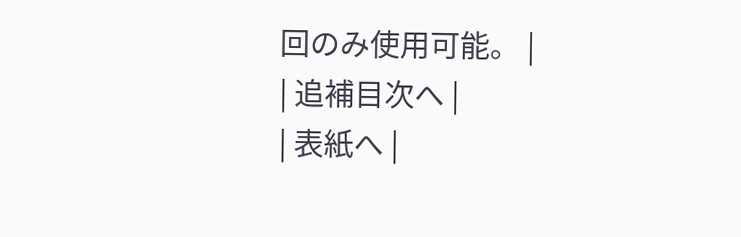回のみ使用可能。 |
| 追補目次へ |
| 表紙へ |